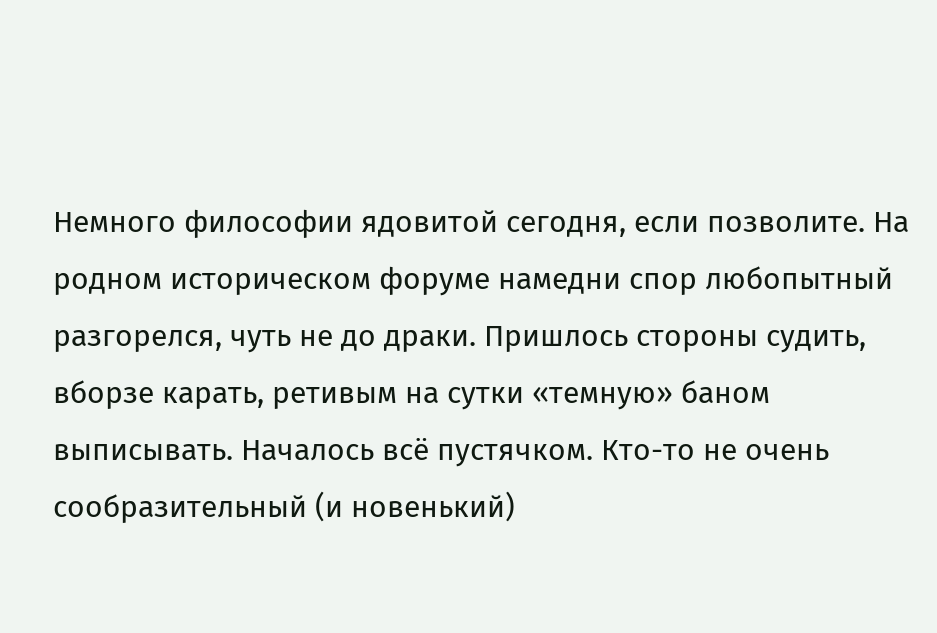Немного философии ядовитой сегодня, если позволите. На родном историческом форуме намедни спор любопытный разгорелся, чуть не до драки. Пришлось стороны судить, вборзе карать, ретивым на сутки «темную» баном выписывать. Началось всё пустячком. Кто-то не очень сообразительный (и новенький)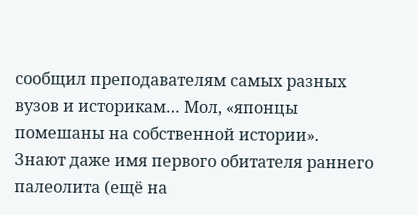сообщил преподавателям самых разных вузов и историкам… Мол, «японцы помешаны на собственной истории».
Знают даже имя первого обитателя раннего палеолита (ещё на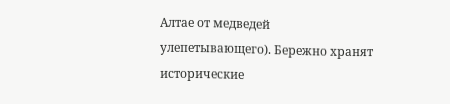Алтае от медведей улепетывающего). Бережно хранят исторические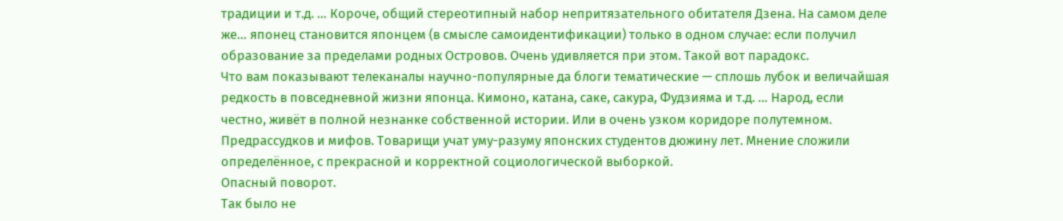традиции и т.д. … Короче, общий стереотипный набор непритязательного обитателя Дзена. На самом деле же… японец становится японцем (в смысле самоидентификации) только в одном случае: если получил образование за пределами родных Островов. Очень удивляется при этом. Такой вот парадокс.
Что вам показывают телеканалы научно-популярные да блоги тематические — сплошь лубок и величайшая редкость в повседневной жизни японца. Кимоно, катана, саке, сакура, Фудзияма и т.д. … Народ, если честно, живёт в полной незнанке собственной истории. Или в очень узком коридоре полутемном. Предрассудков и мифов. Товарищи учат уму-разуму японских студентов дюжину лет. Мнение сложили определённое, с прекрасной и корректной социологической выборкой.
Опасный поворот.
Так было не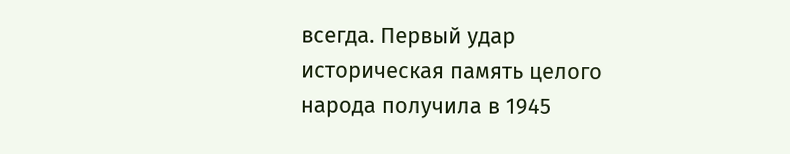всегда. Первый удар историческая память целого народа получила в 1945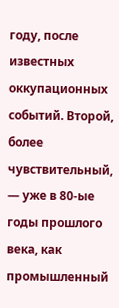году, после известных оккупационных событий. Второй, более чувствительный, — уже в 80-ые годы прошлого века, как промышленный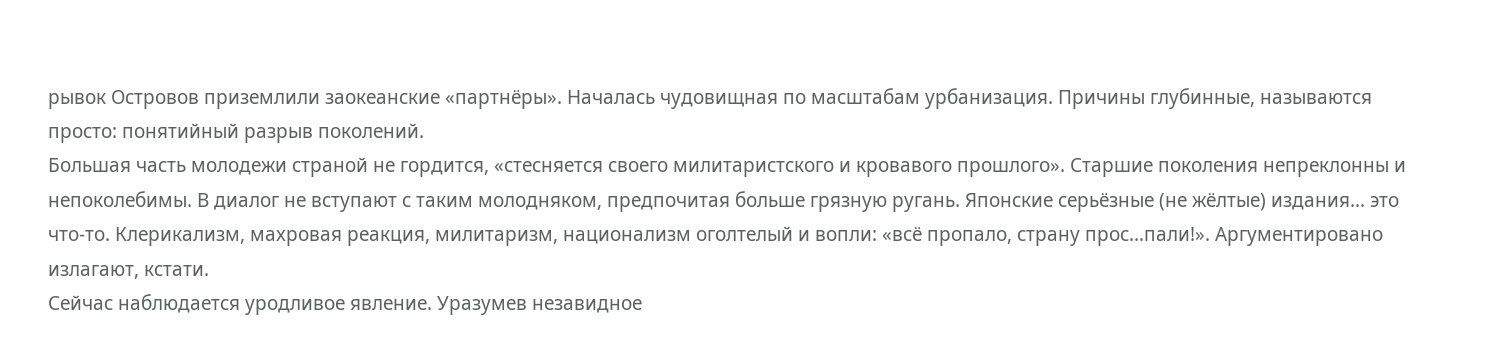рывок Островов приземлили заокеанские «партнёры». Началась чудовищная по масштабам урбанизация. Причины глубинные, называются просто: понятийный разрыв поколений.
Большая часть молодежи страной не гордится, «стесняется своего милитаристского и кровавого прошлого». Старшие поколения непреклонны и непоколебимы. В диалог не вступают с таким молодняком, предпочитая больше грязную ругань. Японские серьёзные (не жёлтые) издания… это что-то. Клерикализм, махровая реакция, милитаризм, национализм оголтелый и вопли: «всё пропало, страну прос…пали!». Аргументировано излагают, кстати.
Сейчас наблюдается уродливое явление. Уразумев незавидное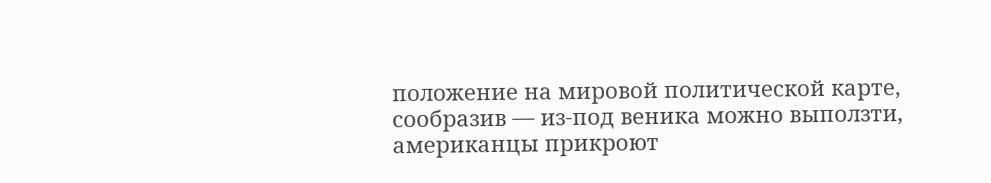положение на мировой политической карте, сообразив — из-под веника можно выползти, американцы прикроют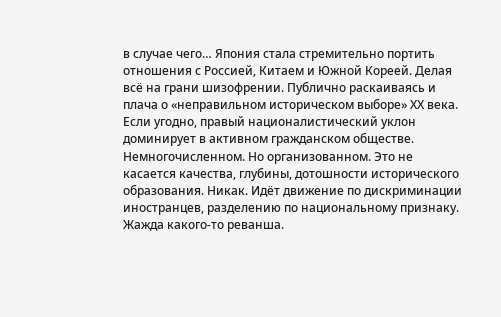в случае чего… Япония стала стремительно портить отношения с Россией, Китаем и Южной Кореей. Делая всё на грани шизофрении. Публично раскаиваясь и плача о «неправильном историческом выборе» ХХ века.
Если угодно, правый националистический уклон доминирует в активном гражданском обществе. Немногочисленном. Но организованном. Это не касается качества, глубины, дотошности исторического образования. Никак. Идёт движение по дискриминации иностранцев, разделению по национальному признаку. Жажда какого-то реванша.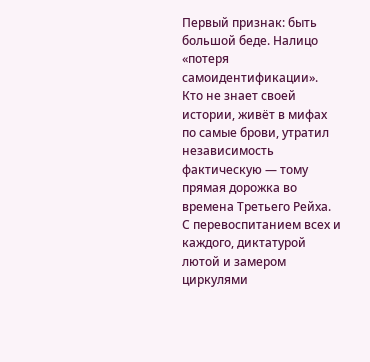Первый признак: быть большой беде. Налицо «потеря самоидентификации». Кто не знает своей истории, живёт в мифах по самые брови, утратил независимость фактическую — тому прямая дорожка во времена Третьего Рейха. С перевоспитанием всех и каждого, диктатурой лютой и замером циркулями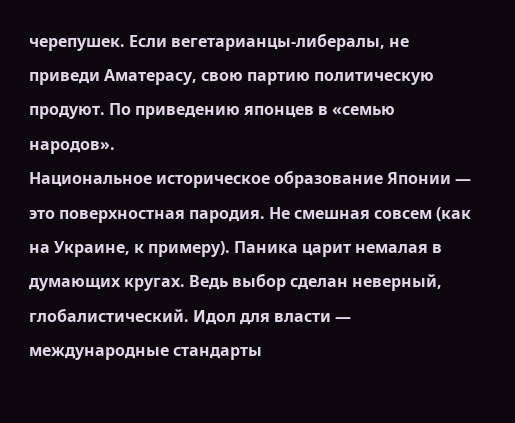черепушек. Если вегетарианцы-либералы, не приведи Аматерасу, свою партию политическую продуют. По приведению японцев в «семью народов».
Национальное историческое образование Японии — это поверхностная пародия. Не смешная совсем (как на Украине, к примеру). Паника царит немалая в думающих кругах. Ведь выбор сделан неверный, глобалистический. Идол для власти — международные стандарты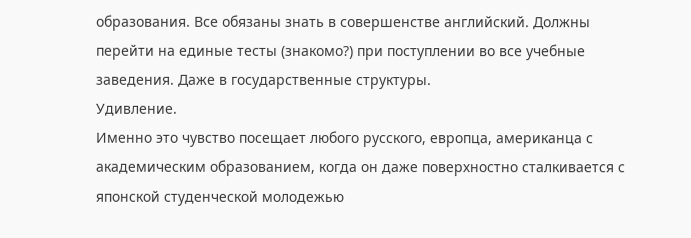образования. Все обязаны знать в совершенстве английский. Должны перейти на единые тесты (знакомо?) при поступлении во все учебные заведения. Даже в государственные структуры.
Удивление.
Именно это чувство посещает любого русского, европца, американца с академическим образованием, когда он даже поверхностно сталкивается с японской студенческой молодежью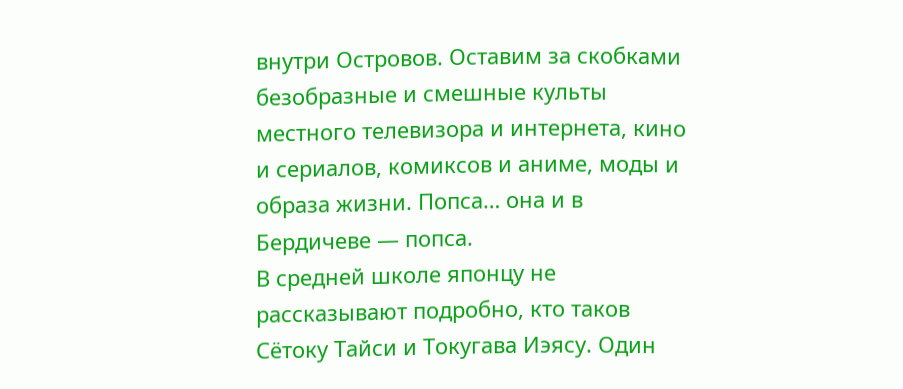внутри Островов. Оставим за скобками безобразные и смешные культы местного телевизора и интернета, кино и сериалов, комиксов и аниме, моды и образа жизни. Попса… она и в Бердичеве — попса.
В средней школе японцу не рассказывают подробно, кто таков Сётоку Тайси и Токугава Иэясу. Один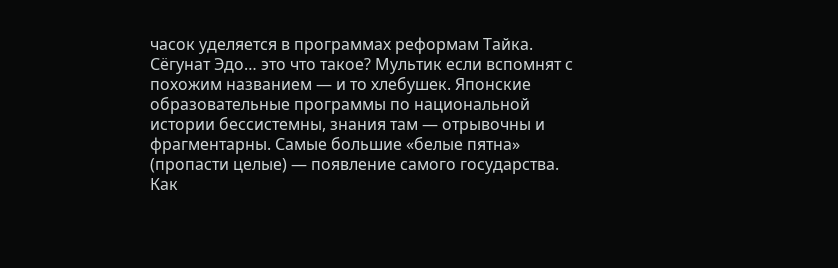часок уделяется в программах реформам Тайка. Сёгунат Эдо… это что такое? Мультик если вспомнят с похожим названием — и то хлебушек. Японские образовательные программы по национальной истории бессистемны, знания там — отрывочны и фрагментарны. Самые большие «белые пятна» (пропасти целые) — появление самого государства. Как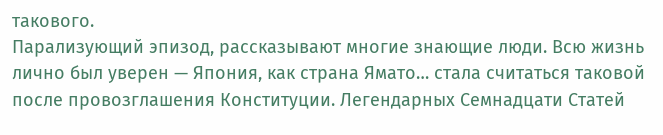такового.
Парализующий эпизод, рассказывают многие знающие люди. Всю жизнь лично был уверен — Япония, как страна Ямато… стала считаться таковой после провозглашения Конституции. Легендарных Семнадцати Статей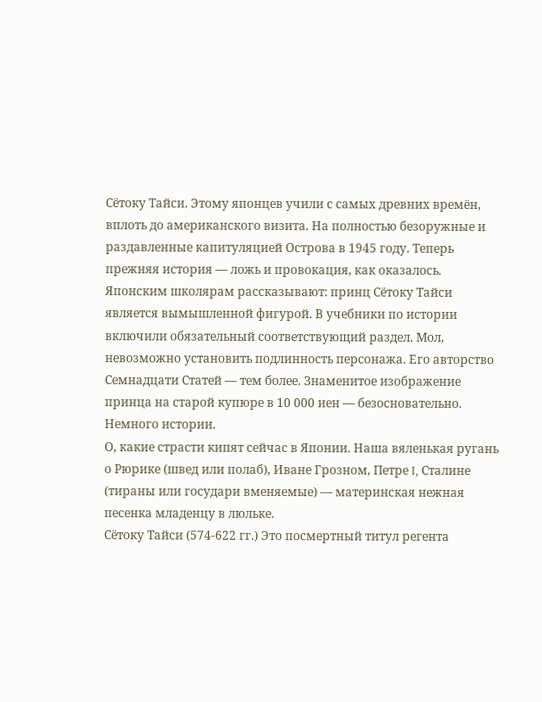Сётоку Тайси. Этому японцев учили с самых древних времён, вплоть до американского визита. На полностью безоружные и раздавленные капитуляцией Острова в 1945 году. Теперь прежняя история — ложь и провокация, как оказалось.
Японским школярам рассказывают: принц Сётоку Тайси является вымышленной фигурой. В учебники по истории включили обязательный соответствующий раздел. Мол, невозможно установить подлинность персонажа. Его авторство Семнадцати Статей — тем более. Знаменитое изображение принца на старой купюре в 10 000 иен — безосновательно.
Немного истории.
О, какие страсти кипят сейчас в Японии. Наша вяленькая ругань о Рюрике (швед или полаб), Иване Грозном, Петре I, Сталине (тираны или государи вменяемые) — материнская нежная песенка младенцу в люльке.
Сётоку Тайси (574-622 гг.) Это посмертный титул регента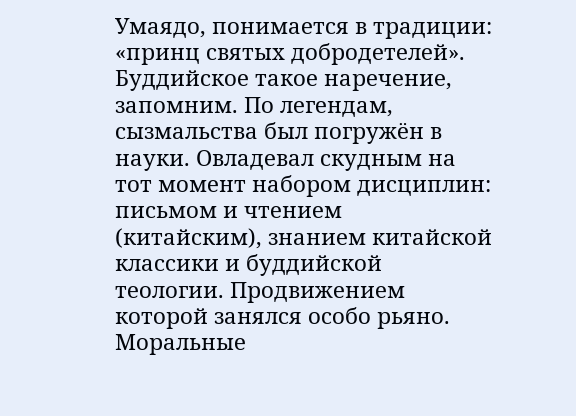Умаядо, понимается в традиции: «принц святых добродетелей». Буддийское такое наречение, запомним. По легендам, сызмальства был погружён в науки. Овладевал скудным на тот момент набором дисциплин: письмом и чтением (китайским), знанием китайской классики и буддийской теологии. Продвижением которой занялся особо рьяно. Моральные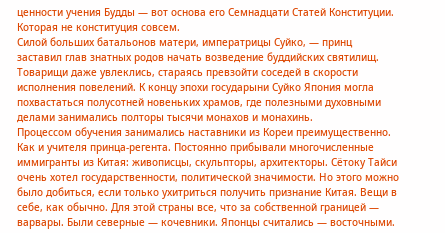ценности учения Будды — вот основа его Семнадцати Статей Конституции. Которая не конституция совсем.
Силой больших батальонов матери, императрицы Суйко, — принц заставил глав знатных родов начать возведение буддийских святилищ. Товарищи даже увлеклись, стараясь превзойти соседей в скорости исполнения повелений. К концу эпохи государыни Суйко Япония могла похвастаться полусотней новеньких храмов, где полезными духовными делами занимались полторы тысячи монахов и монахинь.
Процессом обучения занимались наставники из Кореи преимущественно. Как и учителя принца-регента. Постоянно прибывали многочисленные иммигранты из Китая: живописцы, скульпторы, архитекторы. Сётоку Тайси очень хотел государственности, политической значимости. Но этого можно было добиться, если только ухитриться получить признание Китая. Вещи в себе, как обычно. Для этой страны все, что за собственной границей — варвары. Были северные — кочевники. Японцы считались — восточными.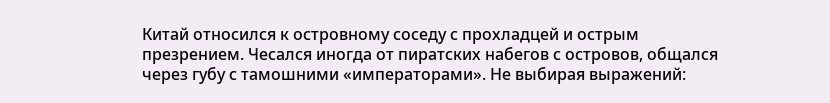Китай относился к островному соседу с прохладцей и острым презрением. Чесался иногда от пиратских набегов с островов, общался через губу с тамошними «императорами». Не выбирая выражений: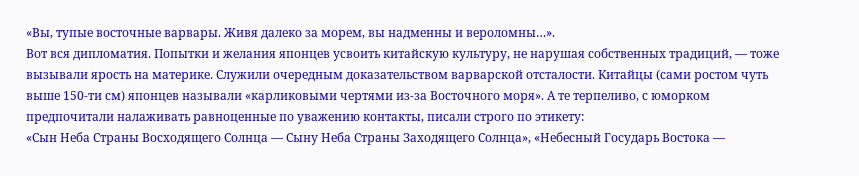«Вы, тупые восточные варвары. Живя далеко за морем, вы надменны и вероломны…».
Вот вся дипломатия. Попытки и желания японцев усвоить китайскую культуру, не нарушая собственных традиций, — тоже вызывали ярость на материке. Служили очередным доказательством варварской отсталости. Китайцы (сами ростом чуть выше 150-ти см) японцев называли «карликовыми чертями из-за Восточного моря». А те терпеливо, с юморком предпочитали налаживать равноценные по уважению контакты, писали строго по этикету:
«Сын Неба Страны Восходящего Солнца — Сыну Неба Страны Заходящего Солнца», «Небесный Государь Востока —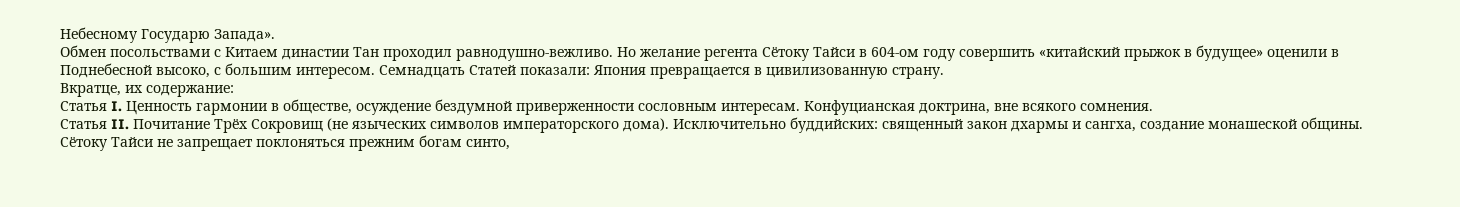Небесному Государю Запада».
Обмен посольствами с Китаем династии Тан проходил равнодушно-вежливо. Но желание регента Сётоку Тайси в 604-ом году совершить «китайский прыжок в будущее» оценили в Поднебесной высоко, с большим интересом. Семнадцать Статей показали: Япония превращается в цивилизованную страну.
Вкратце, их содержание:
Статья I. Ценность гармонии в обществе, осуждение бездумной приверженности сословным интересам. Конфуцианская доктрина, вне всякого сомнения.
Статья II. Почитание Трёх Сокровищ (не языческих символов императорского дома). Исключительно буддийских: священный закон дхармы и сангха, создание монашеской общины. Сётоку Тайси не запрещает поклоняться прежним богам синто,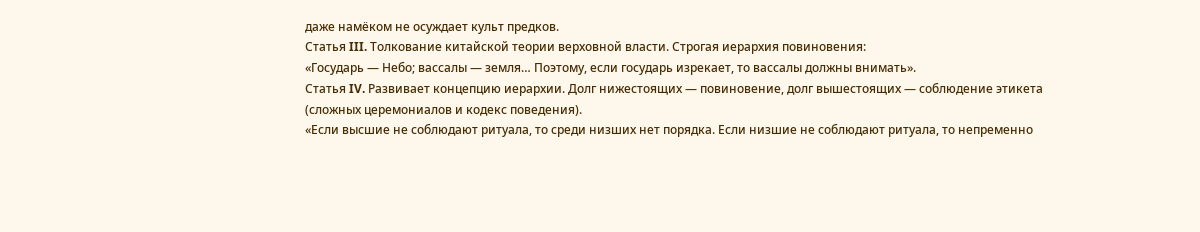даже намёком не осуждает культ предков.
Статья III. Толкование китайской теории верховной власти. Строгая иерархия повиновения:
«Государь — Небо; вассалы — земля… Поэтому, если государь изрекает, то вассалы должны внимать».
Статья IV. Развивает концепцию иерархии. Долг нижестоящих — повиновение, долг вышестоящих — соблюдение этикета (сложных церемониалов и кодекс поведения).
«Если высшие не соблюдают ритуала, то среди низших нет порядка. Если низшие не соблюдают ритуала, то непременно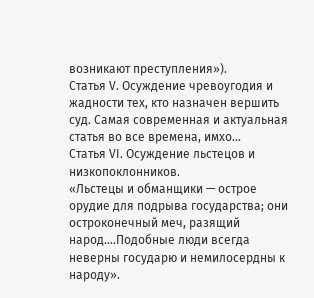возникают преступления»).
Статья V. Осуждение чревоугодия и жадности тех, кто назначен вершить суд. Самая современная и актуальная статья во все времена, имхо...
Статья VI. Осуждение льстецов и низкопоклонников.
«Льстецы и обманщики — острое орудие для подрыва государства; они остроконечный меч, разящий народ….Подобные люди всегда неверны государю и немилосердны к народу».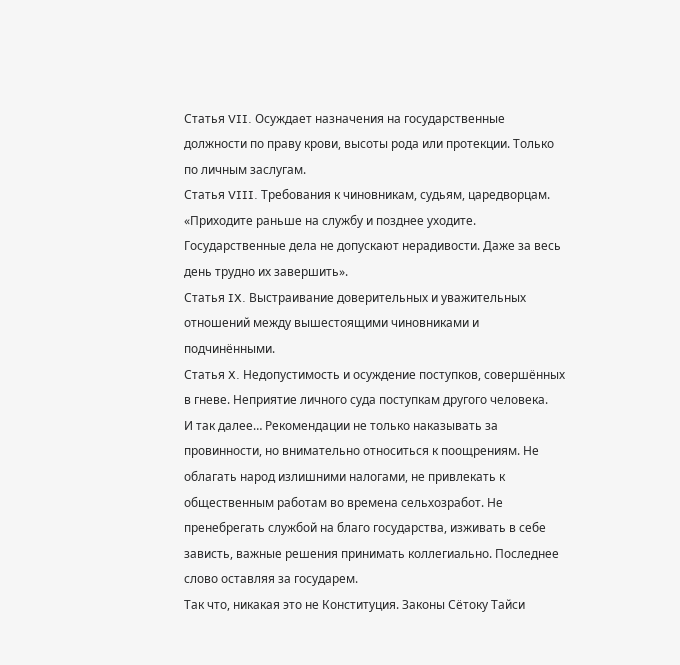Статья VII. Осуждает назначения на государственные должности по праву крови, высоты рода или протекции. Только по личным заслугам.
Статья VIII. Требования к чиновникам, судьям, царедворцам.
«Приходите раньше на службу и позднее уходите. Государственные дела не допускают нерадивости. Даже за весь день трудно их завершить».
Статья IX. Выстраивание доверительных и уважительных отношений между вышестоящими чиновниками и подчинёнными.
Статья X. Недопустимость и осуждение поступков, совершённых в гневе. Неприятие личного суда поступкам другого человека.
И так далее… Рекомендации не только наказывать за провинности, но внимательно относиться к поощрениям. Не облагать народ излишними налогами, не привлекать к общественным работам во времена сельхозработ. Не пренебрегать службой на благо государства, изживать в себе зависть, важные решения принимать коллегиально. Последнее слово оставляя за государем.
Так что, никакая это не Конституция. Законы Сётоку Тайси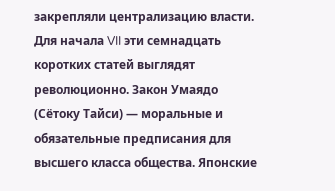закрепляли централизацию власти. Для начала VII эти семнадцать коротких статей выглядят революционно. Закон Умаядо (Сётоку Тайси) — моральные и обязательные предписания для высшего класса общества. Японские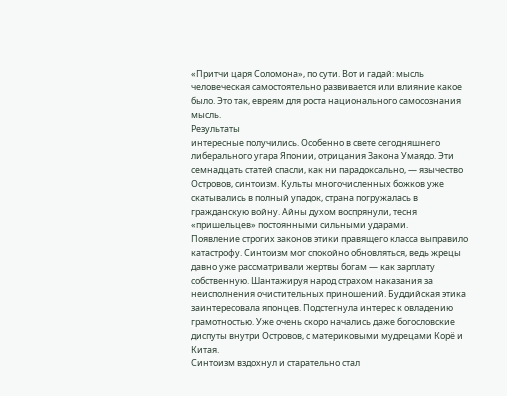«Притчи царя Соломона», по сути. Вот и гадай: мысль человеческая самостоятельно развивается или влияние какое было. Это так, евреям для роста национального самосознания мысль.
Результаты
интересные получились. Особенно в свете сегодняшнего либерального угара Японии, отрицания Закона Умаядо. Эти семнадцать статей спасли, как ни парадоксально, — язычество Островов, синтоизм. Культы многочисленных божков уже скатывались в полный упадок, страна погружалась в гражданскую войну. Айны духом воспрянули, тесня «пришельцев» постоянными сильными ударами.
Появление строгих законов этики правящего класса выправило катастрофу. Синтоизм мог спокойно обновляться, ведь жрецы давно уже рассматривали жертвы богам — как зарплату собственную. Шантажируя народ страхом наказания за неисполнения очистительных приношений. Буддийская этика заинтересовала японцев. Подстегнула интерес к овладению грамотностью. Уже очень скоро начались даже богословские диспуты внутри Островов, с материковыми мудрецами Корё и Китая.
Синтоизм вздохнул и старательно стал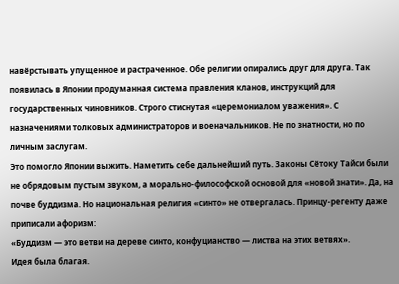навёрстывать упущенное и растраченное. Обе религии опирались друг для друга. Так появилась в Японии продуманная система правления кланов, инструкций для государственных чиновников. Строго стиснутая «церемониалом уважения». С назначениями толковых администраторов и военачальников. Не по знатности, но по личным заслугам.
Это помогло Японии выжить. Наметить себе дальнейший путь. Законы Сётоку Тайси были не обрядовым пустым звуком, а морально-философской основой для «новой знати». Да, на почве буддизма. Но национальная религия «синто» не отвергалась. Принцу-регенту даже приписали афоризм:
«Буддизм — это ветви на дереве синто, конфуцианство — листва на этих ветвях».
Идея была благая.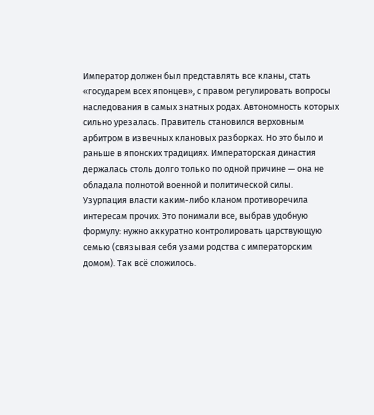Император должен был представлять все кланы, стать «государем всех японцев», с правом регулировать вопросы наследования в самых знатных родах. Автономность которых сильно урезалась. Правитель становился верховным арбитром в извечных клановых разборках. Но это было и раньше в японских традициях. Императорская династия держалась столь долго только по одной причине — она не обладала полнотой военной и политической силы.
Узурпация власти каким-либо кланом противоречила интересам прочих. Это понимали все, выбрав удобную формулу: нужно аккуратно контролировать царствующую семью (связывая себя узами родства с императорским домом). Так всё сложилось.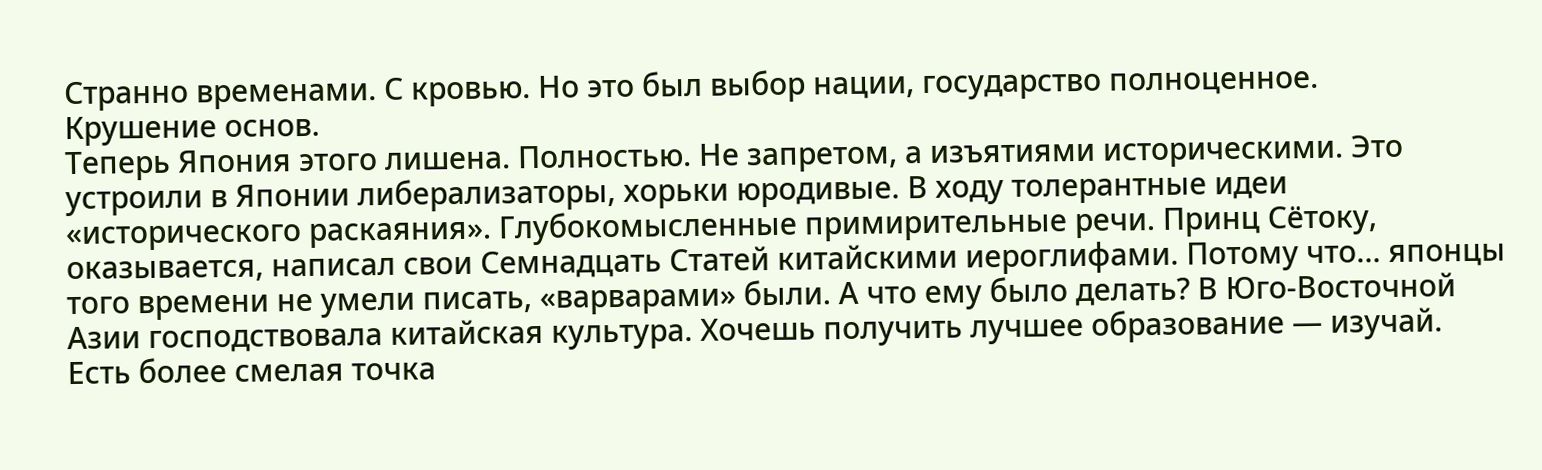Странно временами. С кровью. Но это был выбор нации, государство полноценное.
Крушение основ.
Теперь Япония этого лишена. Полностью. Не запретом, а изъятиями историческими. Это устроили в Японии либерализаторы, хорьки юродивые. В ходу толерантные идеи «исторического раскаяния». Глубокомысленные примирительные речи. Принц Сётоку, оказывается, написал свои Семнадцать Статей китайскими иероглифами. Потому что… японцы того времени не умели писать, «варварами» были. А что ему было делать? В Юго-Восточной Азии господствовала китайская культура. Хочешь получить лучшее образование — изучай.
Есть более смелая точка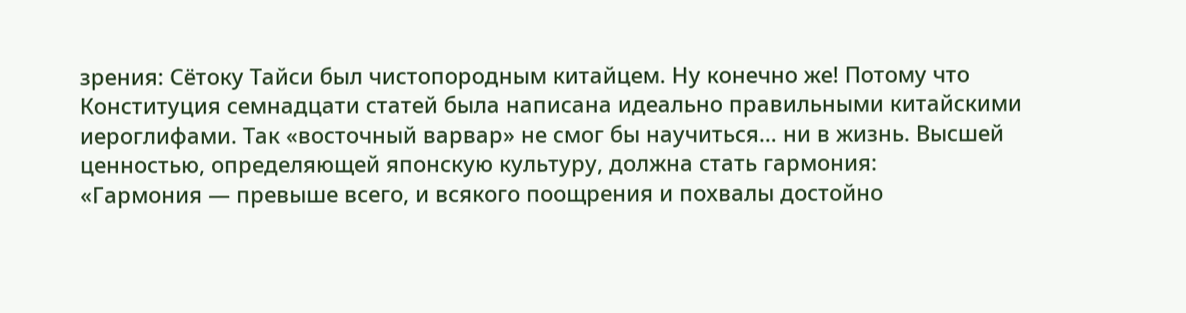зрения: Сётоку Тайси был чистопородным китайцем. Ну конечно же! Потому что Конституция семнадцати статей была написана идеально правильными китайскими иероглифами. Так «восточный варвар» не смог бы научиться… ни в жизнь. Высшей ценностью, определяющей японскую культуру, должна стать гармония:
«Гармония — превыше всего, и всякого поощрения и похвалы достойно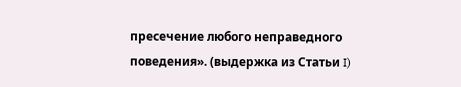пресечение любого неправедного поведения». (выдержка из Статьи I)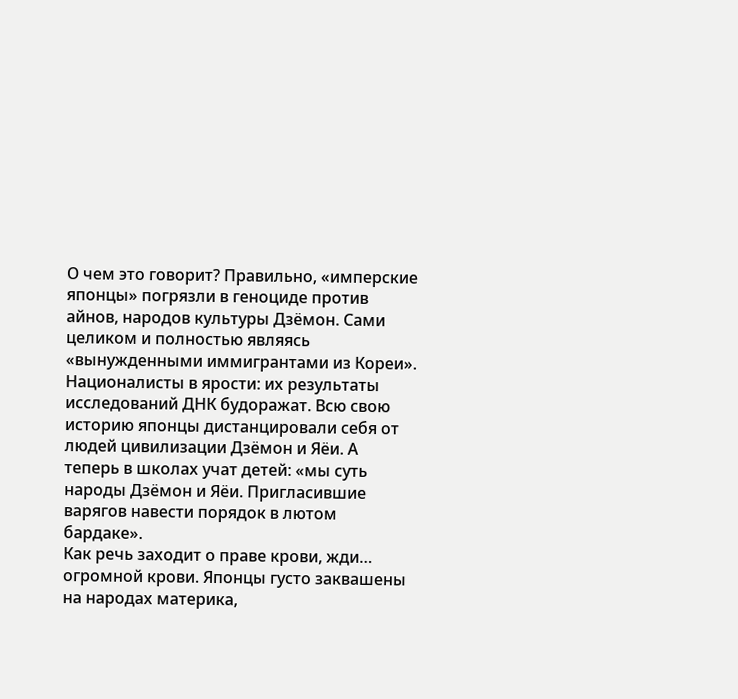О чем это говорит? Правильно, «имперские японцы» погрязли в геноциде против айнов, народов культуры Дзёмон. Сами целиком и полностью являясь «вынужденными иммигрантами из Кореи». Националисты в ярости: их результаты исследований ДНК будоражат. Всю свою историю японцы дистанцировали себя от людей цивилизации Дзёмон и Яёи. А теперь в школах учат детей: «мы суть народы Дзёмон и Яёи. Пригласившие варягов навести порядок в лютом бардаке».
Как речь заходит о праве крови, жди… огромной крови. Японцы густо заквашены на народах материка,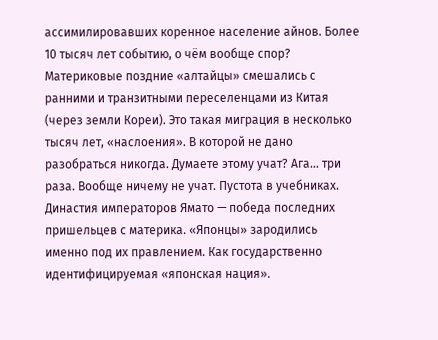ассимилировавших коренное население айнов. Более 10 тысяч лет событию, о чём вообще спор? Материковые поздние «алтайцы» смешались с ранними и транзитными переселенцами из Китая (через земли Кореи). Это такая миграция в несколько тысяч лет, «наслоения». В которой не дано разобраться никогда. Думаете этому учат? Ага… три раза. Вообще ничему не учат. Пустота в учебниках.
Династия императоров Ямато — победа последних пришельцев с материка. «Японцы» зародились именно под их правлением. Как государственно идентифицируемая «японская нация».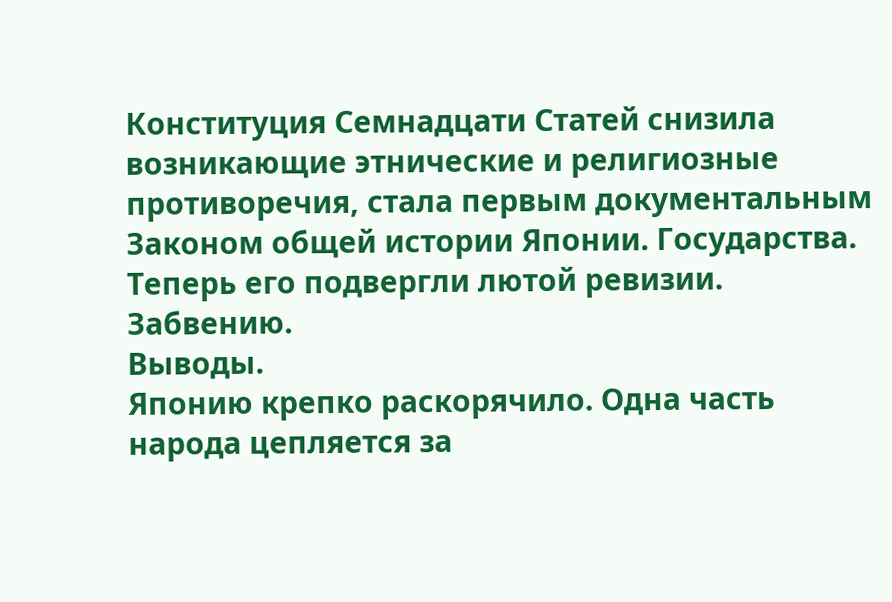Конституция Семнадцати Статей снизила возникающие этнические и религиозные противоречия, стала первым документальным Законом общей истории Японии. Государства. Теперь его подвергли лютой ревизии. Забвению.
Выводы.
Японию крепко раскорячило. Одна часть народа цепляется за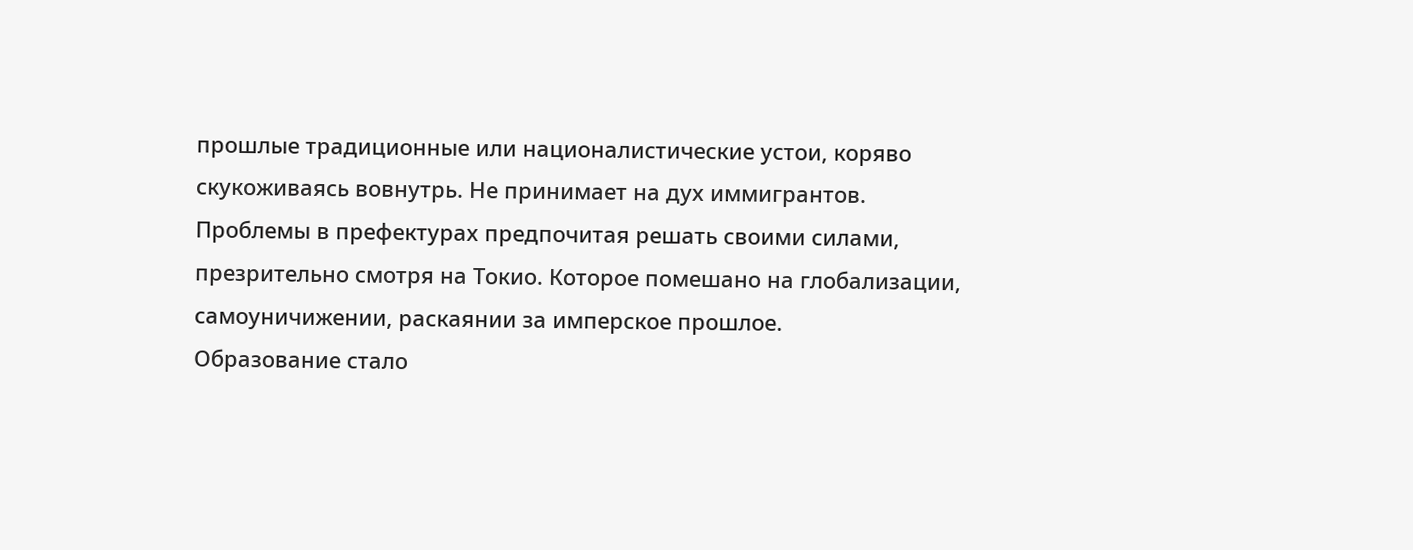прошлые традиционные или националистические устои, коряво скукоживаясь вовнутрь. Не принимает на дух иммигрантов. Проблемы в префектурах предпочитая решать своими силами, презрительно смотря на Токио. Которое помешано на глобализации, самоуничижении, раскаянии за имперское прошлое.
Образование стало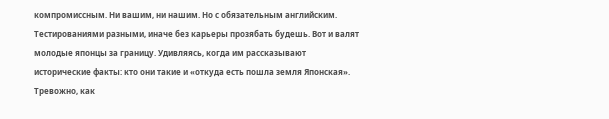компромиссным. Ни вашим, ни нашим. Но с обязательным английским. Тестированиями разными, иначе без карьеры прозябать будешь. Вот и валят молодые японцы за границу. Удивляясь, когда им рассказывают исторические факты: кто они такие и «откуда есть пошла земля Японская».
Тревожно, как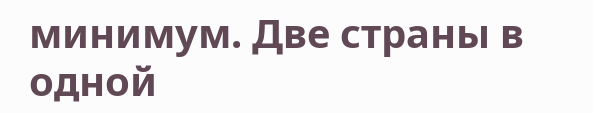минимум. Две страны в одной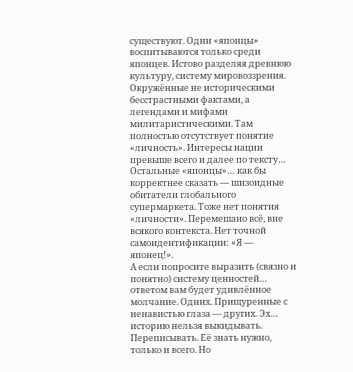существуют. Одни «японцы» воспитываются только среди японцев. Истово разделяя древнюю культуру, систему мировоззрения. Окружённые не историческими бесстрастными фактами, а легендами и мифами милитаристическими. Там полностью отсутствует понятие «личность». Интересы нации превыше всего и далее по тексту…
Остальные «японцы»… как бы корректнее сказать — шизоидные обитатели глобального супермаркета. Тоже нет понятия «личности». Перемешано всё, вне всякого контекста. Нет точной самоидентификации: «Я — японец!».
А если попросите выразить (связно и понятно) систему ценностей… ответом вам будет удивлённое молчание. Одних. Прищуренные с ненавистью глаза — других. Эх… историю нельзя выкидывать. Переписывать. Её знать нужно, только и всего. Но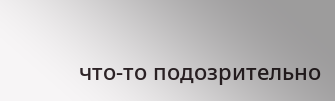что-то подозрительно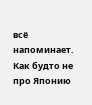всё напоминает. Как будто не про Японию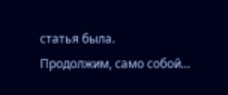статья была.
Продолжим, само собой…